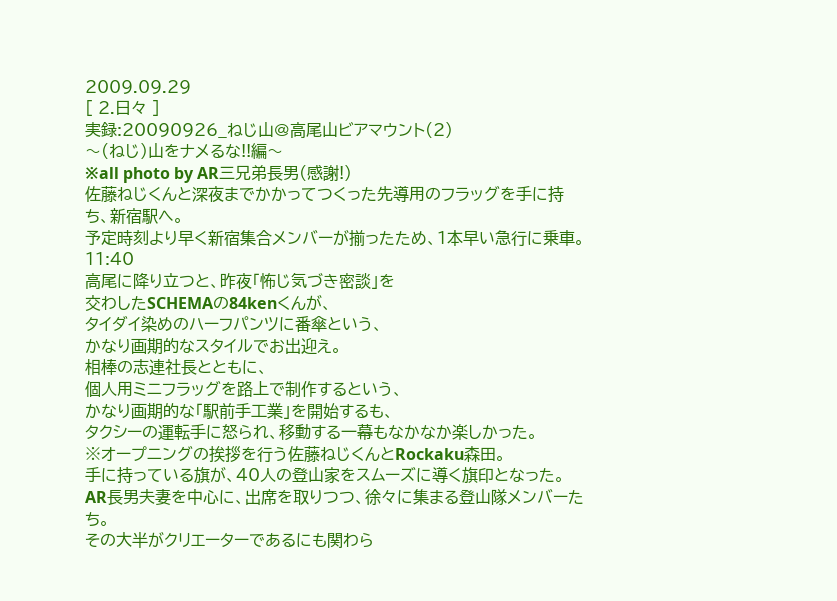2009.09.29
[ 2.日々 ]
実録:20090926_ねじ山@高尾山ビアマウント(2)
〜(ねじ)山をナメるな!!編〜
※all photo by AR三兄弟長男(感謝!)
佐藤ねじくんと深夜までかかってつくった先導用のフラッグを手に持ち、新宿駅へ。
予定時刻より早く新宿集合メンバーが揃ったため、1本早い急行に乗車。
11:40
高尾に降り立つと、昨夜「怖じ気づき密談」を
交わしたSCHEMAの84kenくんが、
タイダイ染めのハーフパンツに番傘という、
かなり画期的なスタイルでお出迎え。
相棒の志連社長とともに、
個人用ミニフラッグを路上で制作するという、
かなり画期的な「駅前手工業」を開始するも、
タクシーの運転手に怒られ、移動する一幕もなかなか楽しかった。
※オープニングの挨拶を行う佐藤ねじくんとRockaku森田。
手に持っている旗が、40人の登山家をスムーズに導く旗印となった。
AR長男夫妻を中心に、出席を取りつつ、徐々に集まる登山隊メンバーたち。
その大半がクリエーターであるにも関わら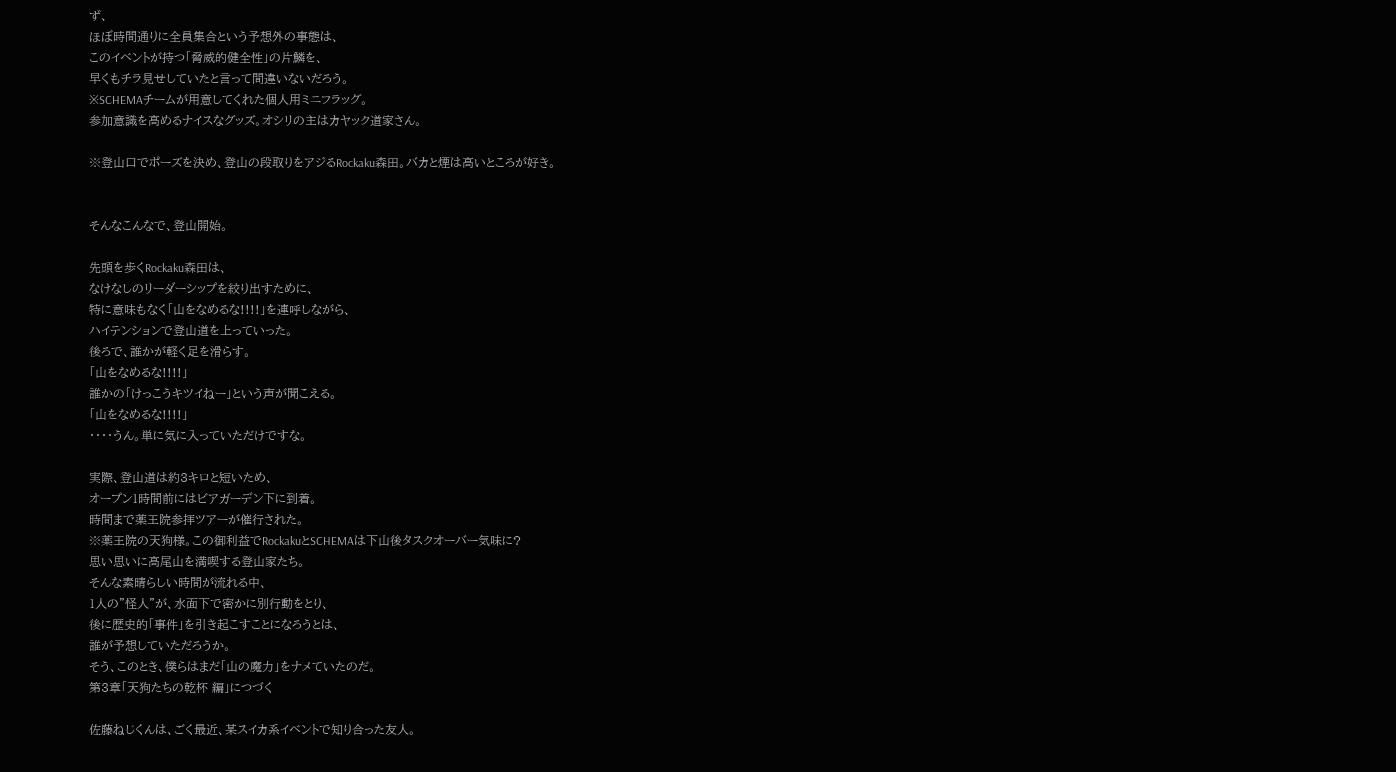ず、
ほぼ時間通りに全員集合という予想外の事態は、
このイベントが持つ「脅威的健全性」の片鱗を、
早くもチラ見せしていたと言って間違いないだろう。
※SCHEMAチームが用意してくれた個人用ミニフラッグ。
参加意識を高めるナイスなグッズ。オシリの主はカヤック道家さん。

※登山口でポーズを決め、登山の段取りをアジるRockaku森田。バカと煙は高いところが好き。


そんなこんなで、登山開始。

先頭を歩くRockaku森田は、
なけなしのリーダーシップを絞り出すために、
特に意味もなく「山をなめるな!!!!」を連呼しながら、
ハイテンションで登山道を上っていった。
後ろで、誰かが軽く足を滑らす。
「山をなめるな!!!!」
誰かの「けっこうキツイねー」という声が聞こえる。
「山をなめるな!!!!」
・・・・うん。単に気に入っていただけですな。

実際、登山道は約3キロと短いため、
オープン1時間前にはビアガーデン下に到着。
時間まで薬王院参拝ツアーが催行された。
※薬王院の天狗様。この御利益でRockakuとSCHEMAは下山後タスクオーバー気味に?
思い思いに高尾山を満喫する登山家たち。
そんな素晴らしい時間が流れる中、
1人の"怪人"が、水面下で密かに別行動をとり、
後に歴史的「事件」を引き起こすことになろうとは、
誰が予想していただろうか。
そう、このとき、僕らはまだ「山の魔力」をナメていたのだ。
第3章「天狗たちの乾杯 編」につづく

佐藤ねじくんは、ごく最近、某スイカ系イベントで知り合った友人。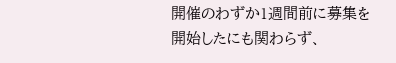開催のわずか1週間前に募集を開始したにも関わらず、